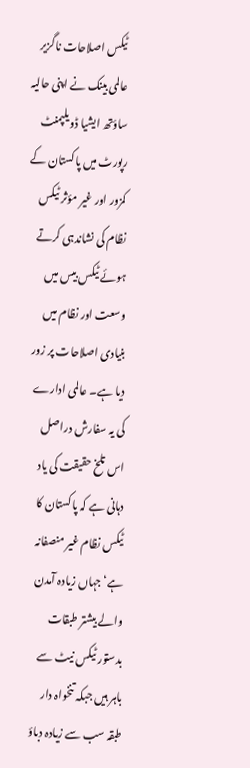ٹیکس اصلاحات ناگزیر
عالمی بینک نے اپنی حالیہ ساؤتھ ایشیا ڈویلپمنٹ رپورٹ میں پاکستان کے کمزور اور غیر مؤثر ٹیکس نظام کی نشاندہی کرتے ہوئے ٹیکس بیس میں وسعت اور نظام میں بنیادی اصلاحات پر زور دیا ہے۔ عالمی ادارے کی یہ سفارش دراصل اس تلخ حقیقت کی یاد دہانی ہے کہ پاکستان کا ٹیکس نظام غیر منصفانہ ہے‘ جہاں زیادہ آمدن والے بیشتر طبقات بدستور ٹیکس نیٹ سے باہر ہیں جبکہ تنخواہ دار طبقہ سب سے زیادہ دباؤ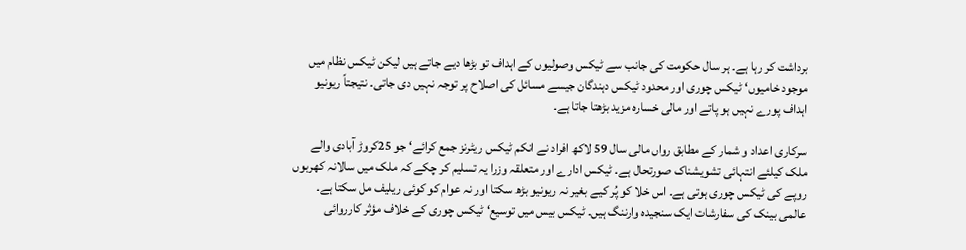برداشت کر رہا ہے۔ ہر سال حکومت کی جانب سے ٹیکس وصولیوں کے اہداف تو بڑھا دیے جاتے ہیں لیکن ٹیکس نظام میں موجود خامیوں‘ ٹیکس چوری اور محدود ٹیکس دہندگان جیسے مسائل کی اصلاح پر توجہ نہیں دی جاتی۔ نتیجتاً ریونیو اہداف پورے نہیں ہو پاتے اور مالی خسارہ مزید بڑھتا جاتا ہے۔

سرکاری اعداد و شمار کے مطابق رواں مالی سال 59 لاکھ افراد نے انکم ٹیکس ریٹرنز جمع کرائے‘ جو 25کروڑ آبادی والے ملک کیلئے انتہائی تشویشناک صورتحال ہے۔ ٹیکس ادارے اور متعلقہ وزرا یہ تسلیم کر چکے کہ ملک میں سالانہ کھربوں روپے کی ٹیکس چوری ہوتی ہے۔ اس خلا کو پُر کیے بغیر نہ ریونیو بڑھ سکتا اور نہ عوام کو کوئی ریلیف مل سکتا ہے۔ عالمی بینک کی سفارشات ایک سنجیدہ وارننگ ہیں۔ ٹیکس بیس میں توسیع‘ ٹیکس چوری کے خلاف مؤثر کارروائی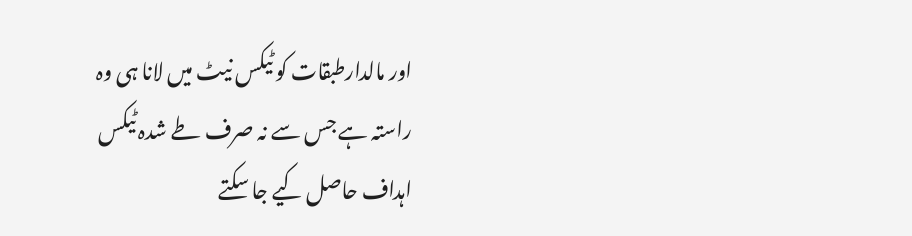اور مالدارطبقات کو ٹیکس نیٹ میں لانا ہی وہ راستہ ہے جس سے نہ صرف طے شدہ ٹیکس اہداف حاصل کیے جا سکتے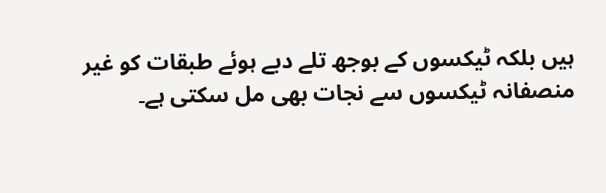ہیں بلکہ ٹیکسوں کے بوجھ تلے دبے ہوئے طبقات کو غیر منصفانہ ٹیکسوں سے نجات بھی مل سکتی ہے۔